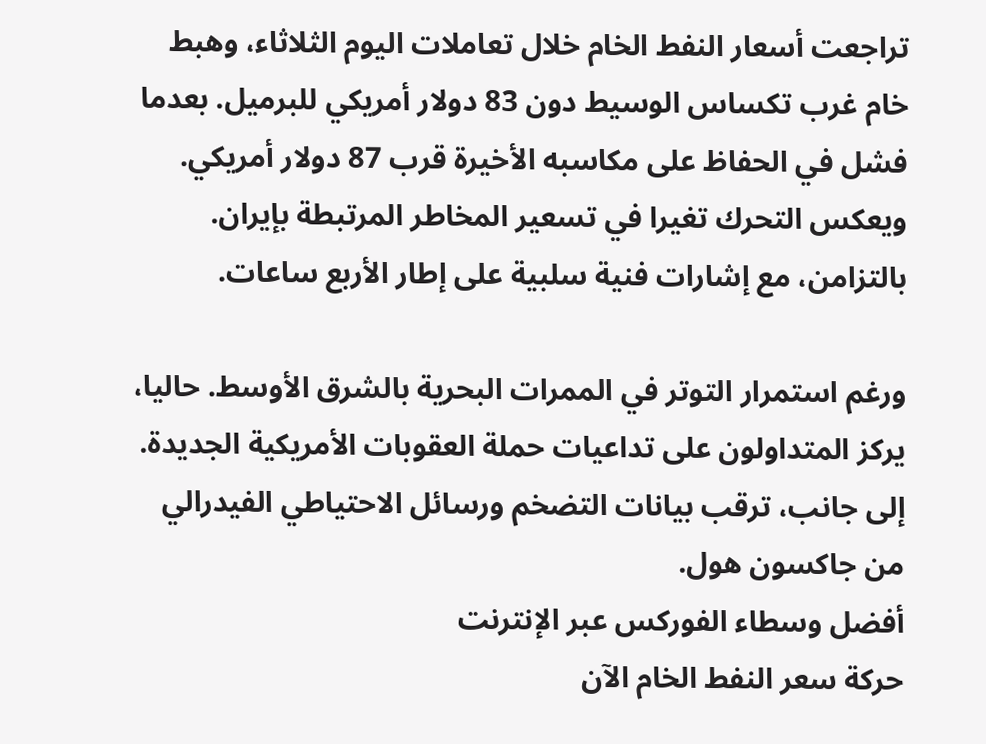تراجعت أسعار النفط الخام خلال تعاملات اليوم الثلاثاء، وهبط خام غرب تكساس الوسيط دون 83 دولار أمريكي للبرميل. بعدما فشل في الحفاظ على مكاسبه الأخيرة قرب 87 دولار أمريكي. ويعكس التحرك تغيرا في تسعير المخاطر المرتبطة بإيران. بالتزامن، مع إشارات فنية سلبية على إطار الأربع ساعات.

ورغم استمرار التوتر في الممرات البحرية بالشرق الأوسط. حاليا، يركز المتداولون على تداعيات حملة العقوبات الأمريكية الجديدة. إلى جانب، ترقب بيانات التضخم ورسائل الاحتياطي الفيدرالي من جاكسون هول.
أفضل وسطاء الفوركس عبر الإنترنت
حركة سعر النفط الخام الآن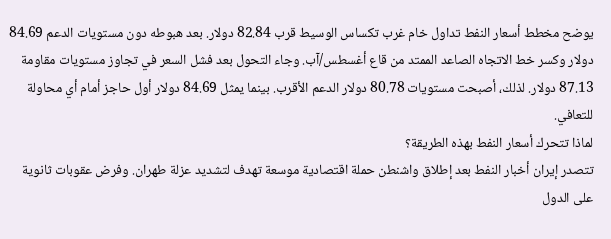يوضح مخطط أسعار النفط تداول خام غرب تكساس الوسيط قرب 82.84 دولار. بعد هبوطه دون مستويات الدعم 84.69 دولار وكسر خط الاتجاه الصاعد الممتد من قاع أغسطس/آب. وجاء التحول بعد فشل السعر في تجاوز مستويات مقاومة 87.13 دولار. لذلك، أصبحت مستويات 80.78 دولار الدعم الأقرب. بينما يمثل 84.69 دولار أول حاجز أمام أي محاولة للتعافي.
لماذا تتحرك أسعار النفط بهذه الطريقة؟
تتصدر إيران أخبار النفط بعد إطلاق واشنطن حملة اقتصادية موسعة تهدف لتشديد عزلة طهران. وفرض عقوبات ثانوية على الدول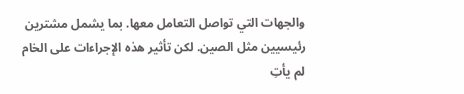والجهات التي تواصل التعامل معها. بما يشمل مشترين رئيسيين مثل الصين. لكن تأثير هذه الإجراءات على الخام لم يأتِ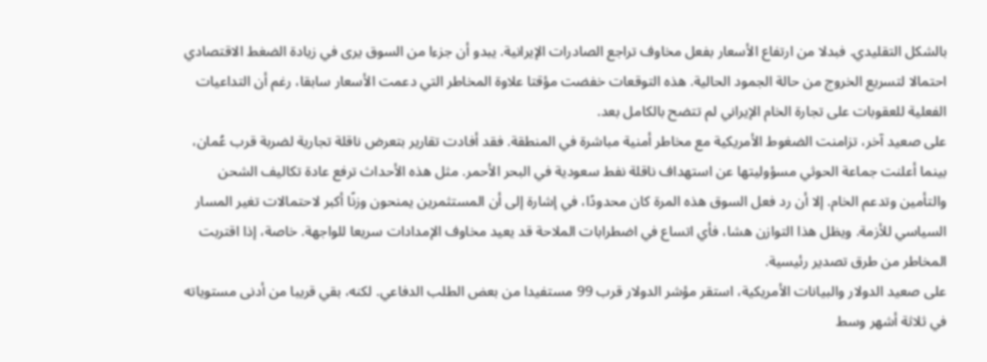بالشكل التقليدي. فبدلا من ارتفاع الأسعار بفعل مخاوف تراجع الصادرات الإيرانية. يبدو أن جزءا من السوق يرى في زيادة الضغط الاقتصادي احتمالا لتسريع الخروج من حالة الجمود الحالية. هذه التوقعات خفضت مؤقتا علاوة المخاطر التي دعمت الأسعار سابقا، رغم أن التداعيات الفعلية للعقوبات على تجارة الخام الإيراني لم تتضح بالكامل بعد.
على صعيد آخر، تزامنت الضغوط الأمريكية مع مخاطر أمنية مباشرة في المنطقة. فقد أفادت تقارير بتعرض ناقلة تجارية لضربة قرب عُمان، بينما أعلنت جماعة الحوثي مسؤوليتها عن استهداف ناقلة نفط سعودية في البحر الأحمر. مثل هذه الأحداث ترفع عادة تكاليف الشحن والتأمين وتدعم الخام. إلا أن رد فعل السوق هذه المرة كان محدودًا، في إشارة إلى أن المستثمرين يمنحون وزنًا أكبر لاحتمالات تغير المسار السياسي للأزمة. ويظل هذا التوازن هشا، فأي اتساع في اضطرابات الملاحة قد يعيد مخاوف الإمدادات سريعا للواجهة. خاصة، إذا اقتربت المخاطر من طرق تصدير رئيسية.
على صعيد الدولار والبيانات الأمريكية، استقر مؤشر الدولار قرب 99 مستفيدا من بعض الطلب الدفاعي. لكنه، بقي قريبا من أدنى مستوياته في ثلاثة أشهر وسط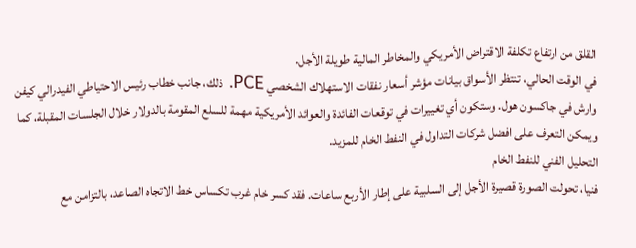القلق من ارتفاع تكلفة الاقتراض الأمريكي والمخاطر المالية طويلة الأجل.
في الوقت الحالي، تنتظر الأسواق بيانات مؤشر أسعار نفقات الاستهلاك الشخصي PCE. ذلك، جانب خطاب رئيس الاحتياطي الفيدرالي كيفن وارش في جاكسون هول. وستكون أي تغييرات في توقعات الفائدة والعوائد الأمريكية مهمة للسلع المقومة بالدولار خلال الجلسات المقبلة، كما ويمكن التعرف على افضل شركات التداول في النفط الخام للمزيد.
التحليل الفني للنفط الخام
فنيا، تحولت الصورة قصيرة الأجل إلى السلبية على إطار الأربع ساعات. فقد كسر خام غرب تكساس خط الاتجاه الصاعد، بالتزامن مع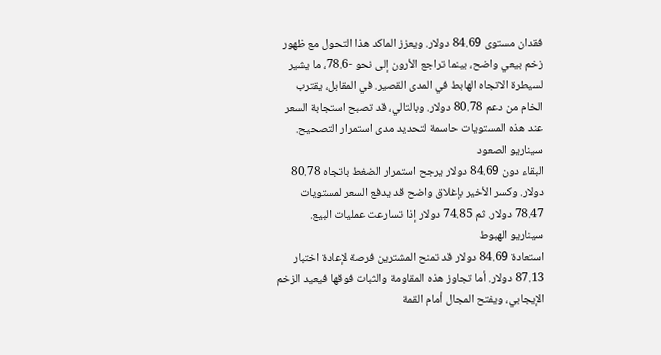فقدان مستوى 84.69 دولار. ويعزز الماكد هذا التحول مع ظهور زخم بيعي واضح، بينما تراجع الأرون إلى نحو -78.6، ما يشير لسيطرة الاتجاه الهابط في المدى القصير. في المقابل، يقترب الخام من دعم 80.78 دولار. وبالتالي، قد تصبح استجابة السعر عند هذه المستويات حاسمة لتحديد مدى استمرار التصحيح.
سيناريو الصعود
البقاء دون 84.69 دولار يرجح استمرار الضغط باتجاه 80.78 دولار. وكسر الأخير بإغلاق واضح قد يدفع السعر لمستويات 78.47 دولار. ثم 74.85 دولار إذا تسارعت عمليات البيع.
سيناريو الهبوط
استعادة 84.69 دولار قد تمنح المشترين فرصة لإعادة اختبار 87.13 دولار. أما تجاوز هذه المقاومة والثبات فوقها فيعيد الزخم الإيجابي، ويفتح المجال أمام القمة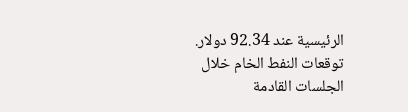الرئيسية عند 92.34 دولار.
توقعات النفط الخام خلال الجلسات القادمة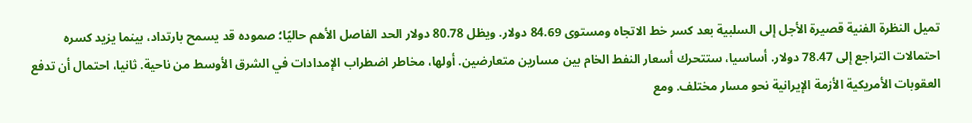تميل النظرة الفنية قصيرة الأجل إلى السلبية بعد كسر خط الاتجاه ومستوى 84.69 دولار. ويظل 80.78 دولار الحد الفاصل الأهم حاليًا؛ صموده قد يسمح بارتداد، بينما يزيد كسره احتمالات التراجع إلى 78.47 دولار. أساسيا، ستتحرك أسعار النفط الخام بين مسارين متعارضين. أولها، مخاطر اضطراب الإمدادات في الشرق الأوسط من ناحية. ثانيا، احتمال أن تدفع العقوبات الأمريكية الأزمة الإيرانية نحو مسار مختلف. ومع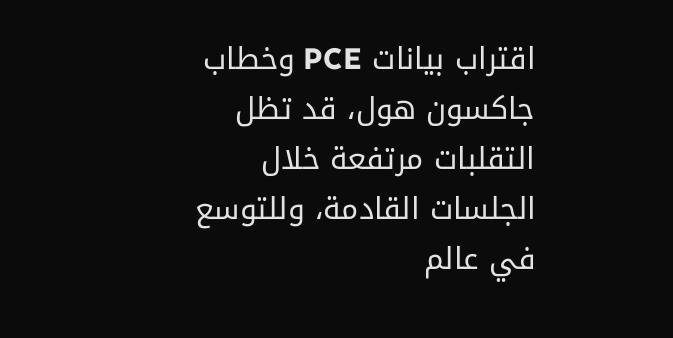اقتراب بيانات PCE وخطاب جاكسون هول، قد تظل التقلبات مرتفعة خلال الجلسات القادمة، وللتوسع في عالم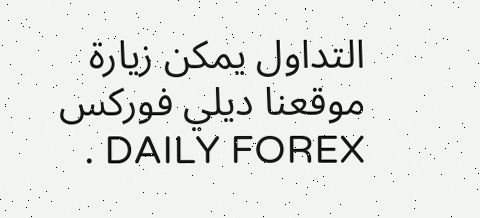التداول يمكن زيارة موقعنا ديلي فوركس DAILY FOREX .